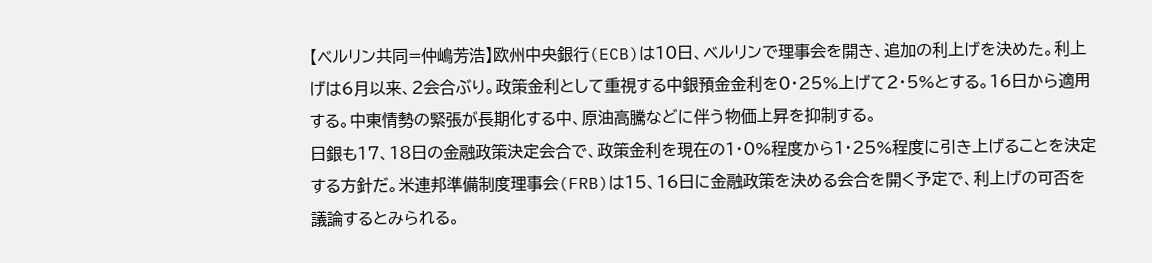【ベルリン共同=仲嶋芳浩】欧州中央銀行(ECB)は10日、ベルリンで理事会を開き、追加の利上げを決めた。利上げは6月以来、2会合ぶり。政策金利として重視する中銀預金金利を0・25%上げて2・5%とする。16日から適用する。中東情勢の緊張が長期化する中、原油高騰などに伴う物価上昇を抑制する。
日銀も17、18日の金融政策決定会合で、政策金利を現在の1・0%程度から1・25%程度に引き上げることを決定する方針だ。米連邦準備制度理事会(FRB)は15、16日に金融政策を決める会合を開く予定で、利上げの可否を議論するとみられる。